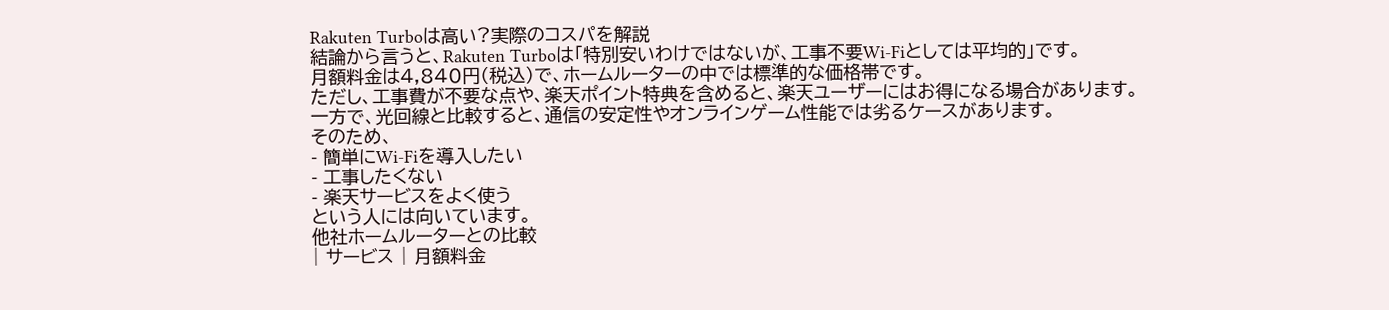Rakuten Turboは高い?実際のコスパを解説
結論から言うと、Rakuten Turboは「特別安いわけではないが、工事不要Wi-Fiとしては平均的」です。
月額料金は4,840円(税込)で、ホームルーターの中では標準的な価格帯です。
ただし、工事費が不要な点や、楽天ポイント特典を含めると、楽天ユーザーにはお得になる場合があります。
一方で、光回線と比較すると、通信の安定性やオンラインゲーム性能では劣るケースがあります。
そのため、
- 簡単にWi-Fiを導入したい
- 工事したくない
- 楽天サービスをよく使う
という人には向いています。
他社ホームルーターとの比較
| サービス | 月額料金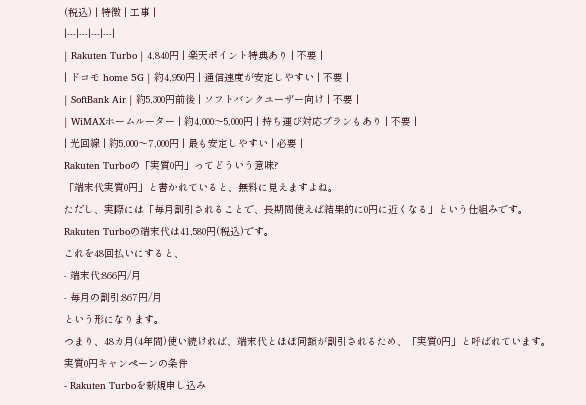(税込) | 特徴 | 工事 |
|---|---|---|---|
| Rakuten Turbo | 4,840円 | 楽天ポイント特典あり | 不要 |
| ドコモ home 5G | 約4,950円 | 通信速度が安定しやすい | 不要 |
| SoftBank Air | 約5,300円前後 | ソフトバンクユーザー向け | 不要 |
| WiMAXホームルーター | 約4,000〜5,000円 | 持ち運び対応プランもあり | 不要 |
| 光回線 | 約5,000〜7,000円 | 最も安定しやすい | 必要 |
Rakuten Turboの「実質0円」ってどういう意味?
「端末代実質0円」と書かれていると、無料に見えますよね。
ただし、実際には「毎月割引されることで、長期間使えば結果的に0円に近くなる」という仕組みです。
Rakuten Turboの端末代は41,580円(税込)です。
これを48回払いにすると、
- 端末代:866円/月
- 毎月の割引:867円/月
という形になります。
つまり、48カ月(4年間)使い続ければ、端末代とほぼ同額が割引されるため、「実質0円」と呼ばれています。
実質0円キャンペーンの条件
- Rakuten Turboを新規申し込み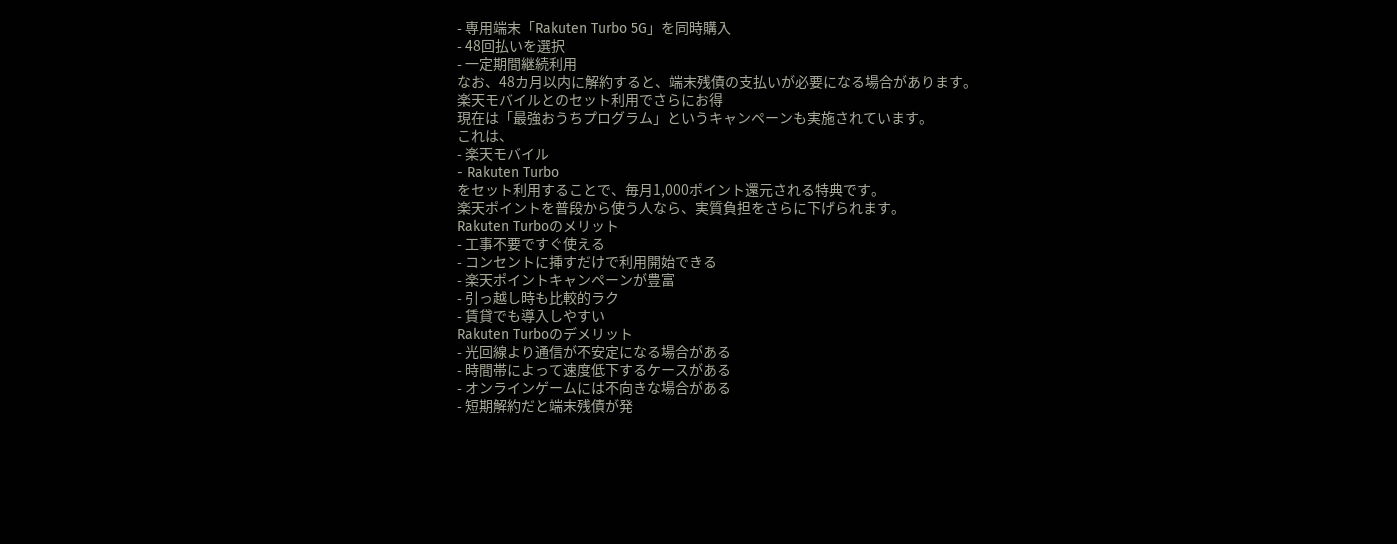- 専用端末「Rakuten Turbo 5G」を同時購入
- 48回払いを選択
- 一定期間継続利用
なお、48カ月以内に解約すると、端末残債の支払いが必要になる場合があります。
楽天モバイルとのセット利用でさらにお得
現在は「最強おうちプログラム」というキャンペーンも実施されています。
これは、
- 楽天モバイル
- Rakuten Turbo
をセット利用することで、毎月1,000ポイント還元される特典です。
楽天ポイントを普段から使う人なら、実質負担をさらに下げられます。
Rakuten Turboのメリット
- 工事不要ですぐ使える
- コンセントに挿すだけで利用開始できる
- 楽天ポイントキャンペーンが豊富
- 引っ越し時も比較的ラク
- 賃貸でも導入しやすい
Rakuten Turboのデメリット
- 光回線より通信が不安定になる場合がある
- 時間帯によって速度低下するケースがある
- オンラインゲームには不向きな場合がある
- 短期解約だと端末残債が発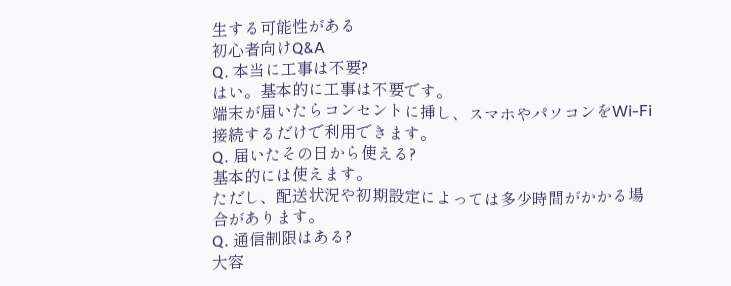生する可能性がある
初心者向けQ&A
Q. 本当に工事は不要?
はい。基本的に工事は不要です。
端末が届いたらコンセントに挿し、スマホやパソコンをWi-Fi接続するだけで利用できます。
Q. 届いたその日から使える?
基本的には使えます。
ただし、配送状況や初期設定によっては多少時間がかかる場合があります。
Q. 通信制限はある?
大容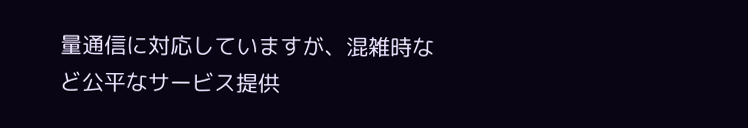量通信に対応していますが、混雑時など公平なサービス提供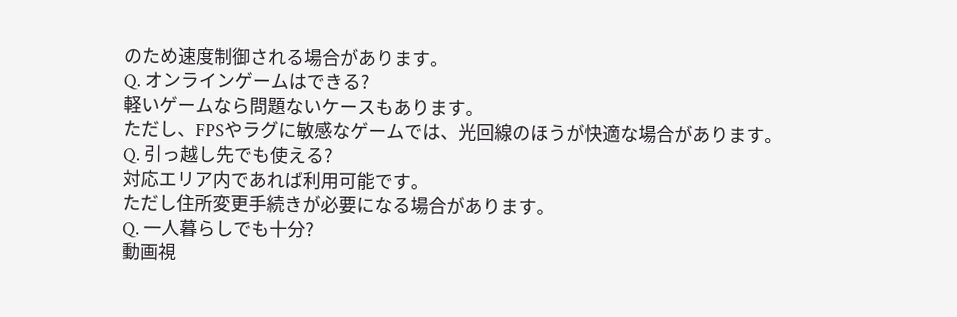のため速度制御される場合があります。
Q. オンラインゲームはできる?
軽いゲームなら問題ないケースもあります。
ただし、FPSやラグに敏感なゲームでは、光回線のほうが快適な場合があります。
Q. 引っ越し先でも使える?
対応エリア内であれば利用可能です。
ただし住所変更手続きが必要になる場合があります。
Q. 一人暮らしでも十分?
動画視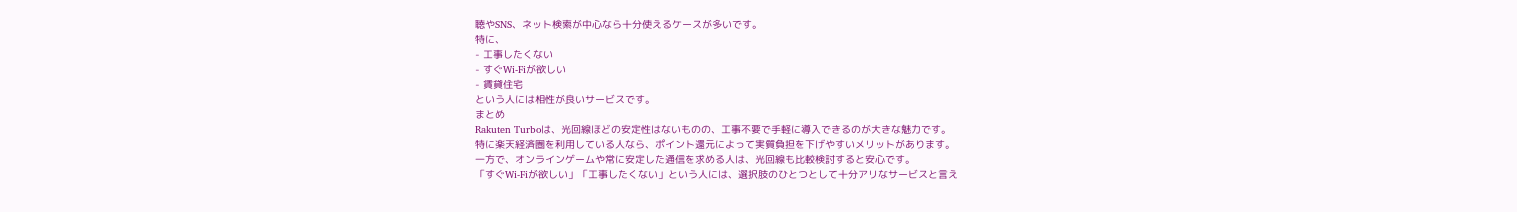聴やSNS、ネット検索が中心なら十分使えるケースが多いです。
特に、
- 工事したくない
- すぐWi-Fiが欲しい
- 賃貸住宅
という人には相性が良いサービスです。
まとめ
Rakuten Turboは、光回線ほどの安定性はないものの、工事不要で手軽に導入できるのが大きな魅力です。
特に楽天経済圏を利用している人なら、ポイント還元によって実質負担を下げやすいメリットがあります。
一方で、オンラインゲームや常に安定した通信を求める人は、光回線も比較検討すると安心です。
「すぐWi-Fiが欲しい」「工事したくない」という人には、選択肢のひとつとして十分アリなサービスと言え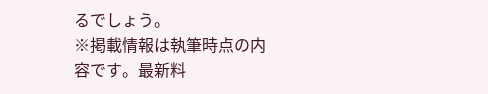るでしょう。
※掲載情報は執筆時点の内容です。最新料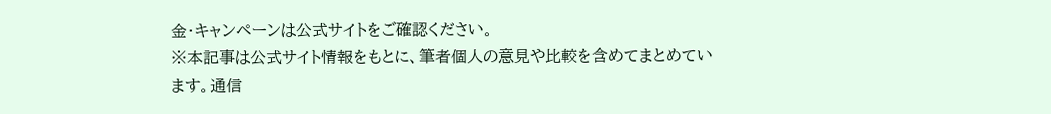金・キャンペーンは公式サイトをご確認ください。
※本記事は公式サイト情報をもとに、筆者個人の意見や比較を含めてまとめています。通信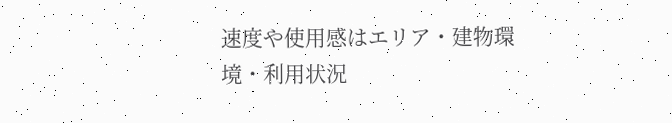速度や使用感はエリア・建物環境・利用状況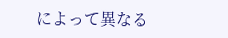によって異なる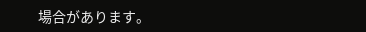場合があります。